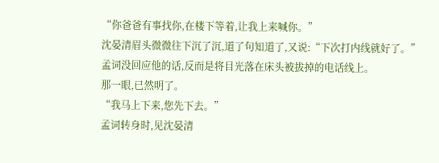“你爸爸有事找你,在楼下等着,让我上来喊你。”
沈晏清眉头微微往下沉了沉,道了句知道了,又说:“下次打内线就好了。”
孟词没回应他的话,反而是将目光落在床头被拔掉的电话线上。
那一眼,已然明了。
“我马上下来,您先下去。”
孟词转身时,见沈晏清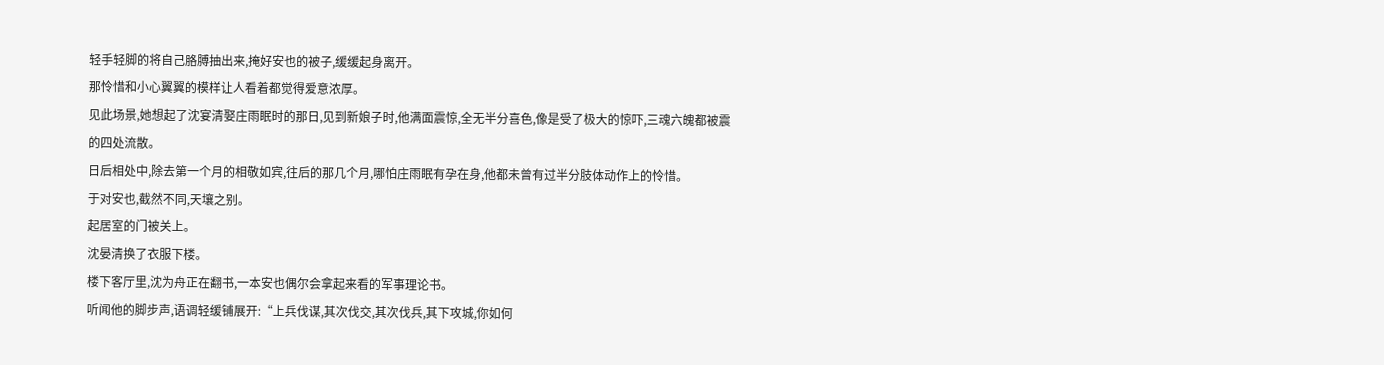轻手轻脚的将自己胳膊抽出来,掩好安也的被子,缓缓起身离开。
那怜惜和小心翼翼的模样让人看着都觉得爱意浓厚。
见此场景,她想起了沈宴清娶庄雨眠时的那日,见到新娘子时,他满面震惊,全无半分喜色,像是受了极大的惊吓,三魂六魄都被震的四处流散。
日后相处中,除去第一个月的相敬如宾,往后的那几个月,哪怕庄雨眠有孕在身,他都未曾有过半分肢体动作上的怜惜。
于对安也,截然不同,天壤之别。
起居室的门被关上。
沈晏清换了衣服下楼。
楼下客厅里,沈为舟正在翻书,一本安也偶尔会拿起来看的军事理论书。
听闻他的脚步声,语调轻缓铺展开:“上兵伐谋,其次伐交,其次伐兵,其下攻城,你如何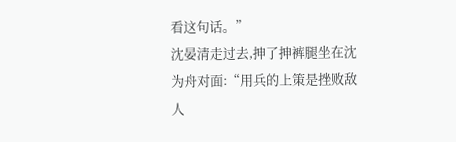看这句话。”
沈晏清走过去,抻了抻裤腿坐在沈为舟对面:“用兵的上策是挫败敌人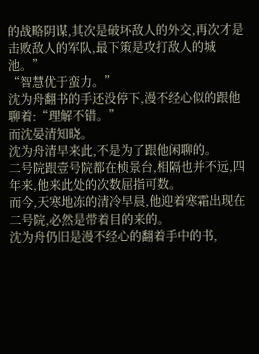的战略阴谋,其次是破坏敌人的外交,再次才是击败敌人的军队,最下策是攻打敌人的城池。”
“智慧优于蛮力。”
沈为舟翻书的手还没停下,漫不经心似的跟他聊着:“理解不错。”
而沈晏清知晓。
沈为舟清早来此,不是为了跟他闲聊的。
二号院跟壹号院都在桢景台,相隔也并不远,四年来,他来此处的次数屈指可数。
而今,天寒地冻的清冷早晨,他迎着寒霜出现在二号院,必然是带着目的来的。
沈为舟仍旧是漫不经心的翻着手中的书,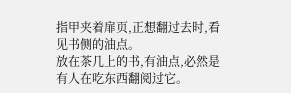指甲夹着扉页,正想翻过去时,看见书侧的油点。
放在茶几上的书,有油点,必然是有人在吃东西翻阅过它。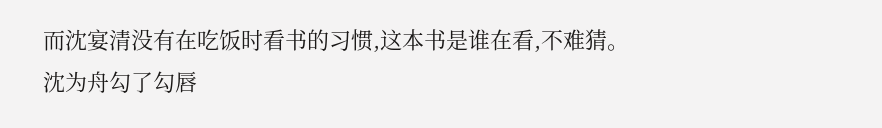而沈宴清没有在吃饭时看书的习惯,这本书是谁在看,不难猜。
沈为舟勾了勾唇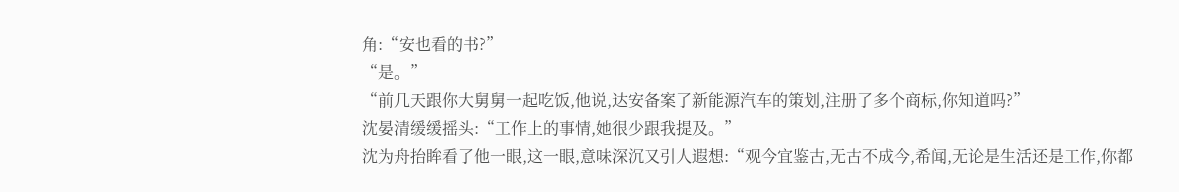角:“安也看的书?”
“是。”
“前几天跟你大舅舅一起吃饭,他说,达安备案了新能源汽车的策划,注册了多个商标,你知道吗?”
沈晏清缓缓摇头:“工作上的事情,她很少跟我提及。”
沈为舟抬眸看了他一眼,这一眼,意味深沉又引人遐想:“观今宜鉴古,无古不成今,希闻,无论是生活还是工作,你都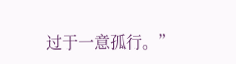过于一意孤行。”